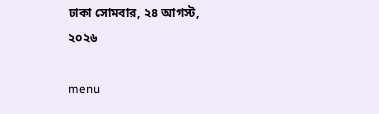ঢাকা সোমবার, ২৪ আগস্ট, ২০২৬

menu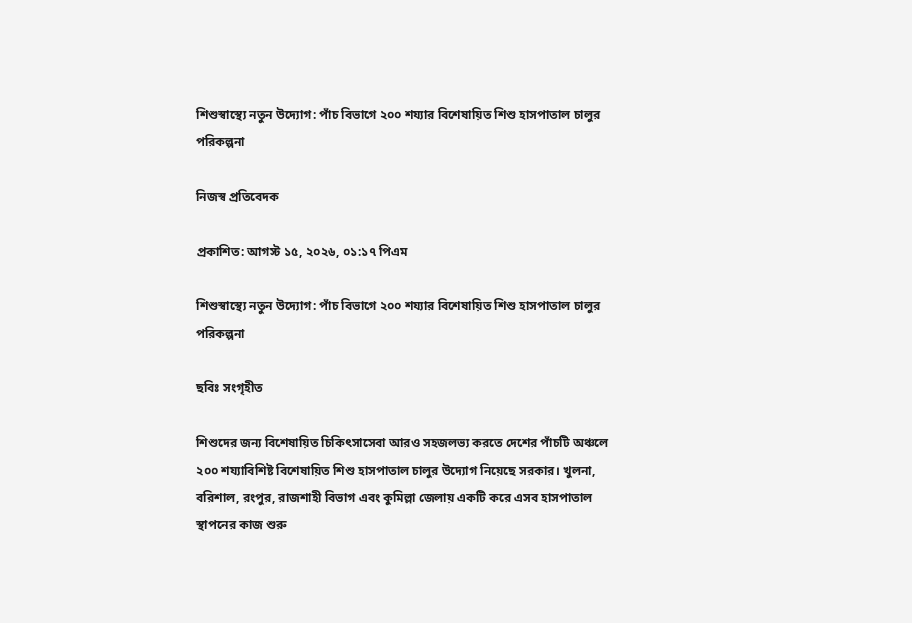শিশুস্বাস্থ্যে নতুন উদ্যোগ: পাঁচ বিভাগে ২০০ শয্যার বিশেষায়িত শিশু হাসপাতাল চালুর পরিকল্পনা

নিজস্ব প্রতিবেদক

প্রকাশিত: আগস্ট ১৫, ২০২৬, ০১:১৭ পিএম

শিশুস্বাস্থ্যে নতুন উদ্যোগ: পাঁচ বিভাগে ২০০ শয্যার বিশেষায়িত শিশু হাসপাতাল চালুর পরিকল্পনা

ছবিঃ সংগৃহীত

শিশুদের জন্য বিশেষায়িত চিকিৎসাসেবা আরও সহজলভ্য করতে দেশের পাঁচটি অঞ্চলে ২০০ শয্যাবিশিষ্ট বিশেষায়িত শিশু হাসপাতাল চালুর উদ্যোগ নিয়েছে সরকার। খুলনা, বরিশাল, রংপুর, রাজশাহী বিভাগ এবং কুমিল্লা জেলায় একটি করে এসব হাসপাতাল স্থাপনের কাজ শুরু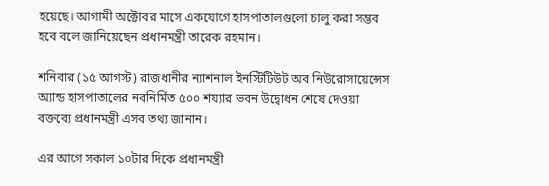হয়েছে। আগামী অক্টোবর মাসে একযোগে হাসপাতালগুলো চালু করা সম্ভব হবে বলে জানিয়েছেন প্রধানমন্ত্রী তারেক রহমান।

শনিবার (১৫ আগস্ট) রাজধানীর ন্যাশনাল ইনস্টিটিউট অব নিউরোসায়েন্সেস অ্যান্ড হাসপাতালের নবনির্মিত ৫০০ শয্যার ভবন উদ্বোধন শেষে দেওয়া বক্তব্যে প্রধানমন্ত্রী এসব তথ্য জানান।

এর আগে সকাল ১০টার দিকে প্রধানমন্ত্রী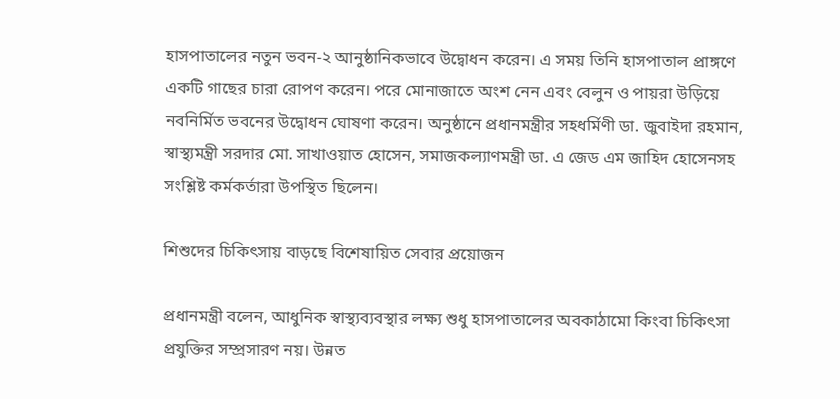হাসপাতালের নতুন ভবন-২ আনুষ্ঠানিকভাবে উদ্বোধন করেন। এ সময় তিনি হাসপাতাল প্রাঙ্গণে একটি গাছের চারা রোপণ করেন। পরে মোনাজাতে অংশ নেন এবং বেলুন ও পায়রা উড়িয়ে নবনির্মিত ভবনের উদ্বোধন ঘোষণা করেন। অনুষ্ঠানে প্রধানমন্ত্রীর সহধর্মিণী ডা. জুবাইদা রহমান, স্বাস্থ্যমন্ত্রী সরদার মো. সাখাওয়াত হোসেন, সমাজকল্যাণমন্ত্রী ডা. এ জেড এম জাহিদ হোসেনসহ সংশ্লিষ্ট কর্মকর্তারা উপস্থিত ছিলেন।

শিশুদের চিকিৎসায় বাড়ছে বিশেষায়িত সেবার প্রয়োজন

প্রধানমন্ত্রী বলেন, আধুনিক স্বাস্থ্যব্যবস্থার লক্ষ্য শুধু হাসপাতালের অবকাঠামো কিংবা চিকিৎসা প্রযুক্তির সম্প্রসারণ নয়। উন্নত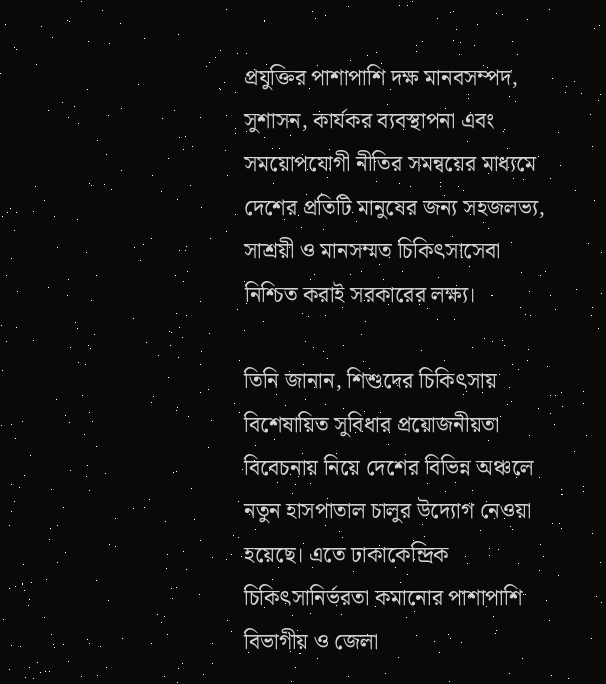প্রযুক্তির পাশাপাশি দক্ষ মানবসম্পদ, সুশাসন, কার্যকর ব্যবস্থাপনা এবং সময়োপযোগী নীতির সমন্বয়ের মাধ্যমে দেশের প্রতিটি মানুষের জন্য সহজলভ্য, সাশ্রয়ী ও মানসম্মত চিকিৎসাসেবা নিশ্চিত করাই সরকারের লক্ষ্য।

তিনি জানান, শিশুদের চিকিৎসায় বিশেষায়িত সুবিধার প্রয়োজনীয়তা বিবেচনায় নিয়ে দেশের বিভিন্ন অঞ্চলে নতুন হাসপাতাল চালুর উদ্যোগ নেওয়া হয়েছে। এতে ঢাকাকেন্দ্রিক চিকিৎসানির্ভরতা কমানোর পাশাপাশি বিভাগীয় ও জেলা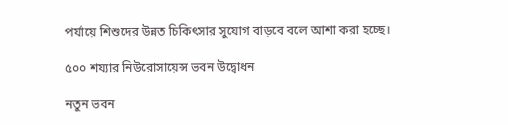পর্যায়ে শিশুদের উন্নত চিকিৎসার সুযোগ বাড়বে বলে আশা করা হচ্ছে।

৫০০ শয্যার নিউরোসায়েন্স ভবন উদ্বোধন

নতুন ভবন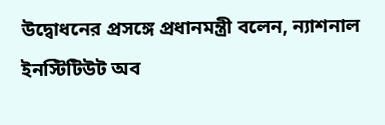উদ্বোধনের প্রসঙ্গে প্রধানমন্ত্রী বলেন, ন্যাশনাল ইনস্টিটিউট অব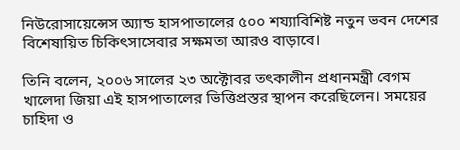নিউরোসায়েন্সেস অ্যান্ড হাসপাতালের ৫০০ শয্যাবিশিষ্ট নতুন ভবন দেশের বিশেষায়িত চিকিৎসাসেবার সক্ষমতা আরও বাড়াবে।

তিনি বলেন, ২০০৬ সালের ২৩ অক্টোবর তৎকালীন প্রধানমন্ত্রী বেগম খালেদা জিয়া এই হাসপাতালের ভিত্তিপ্রস্তর স্থাপন করেছিলেন। সময়ের চাহিদা ও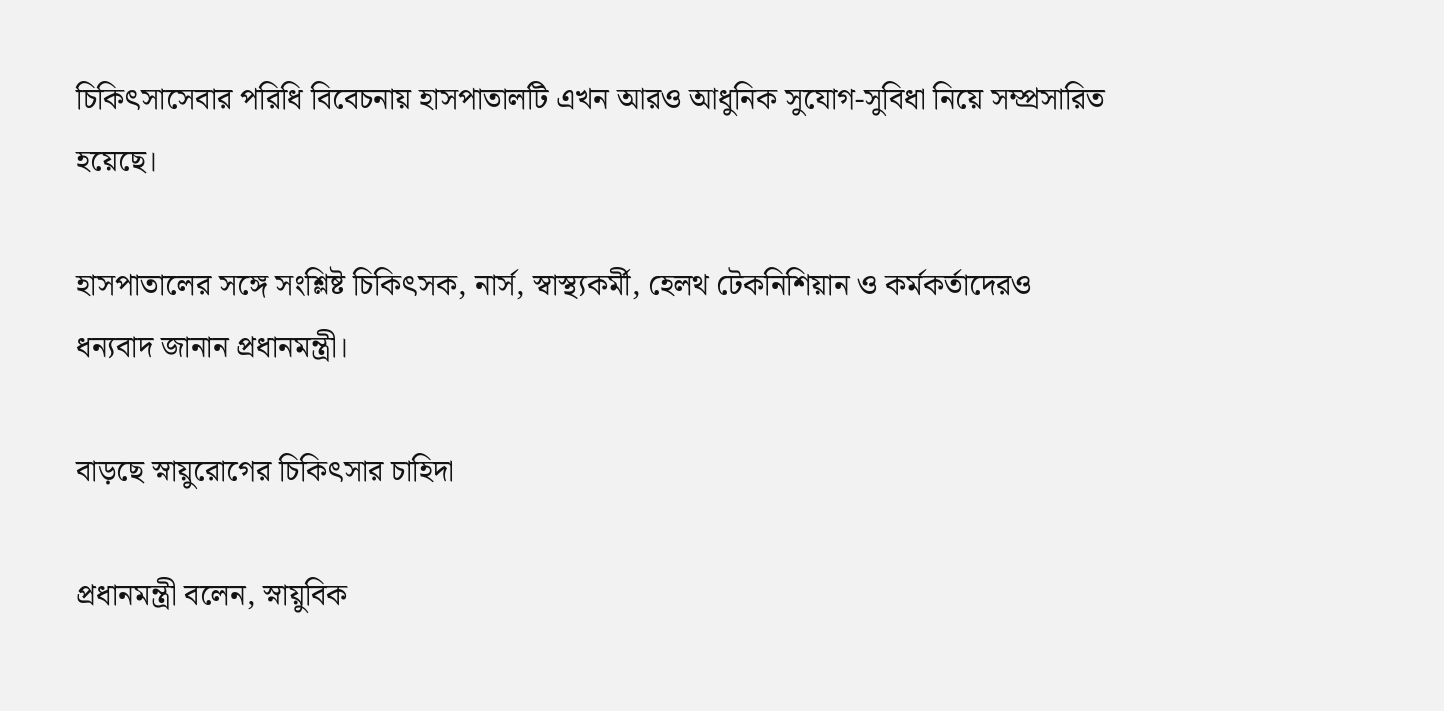চিকিৎসাসেবার পরিধি বিবেচনায় হাসপাতালটি এখন আরও আধুনিক সুযোগ-সুবিধা নিয়ে সম্প্রসারিত হয়েছে।

হাসপাতালের সঙ্গে সংশ্লিষ্ট চিকিৎসক, নার্স, স্বাস্থ্যকর্মী, হেলথ টেকনিশিয়ান ও কর্মকর্তাদেরও ধন্যবাদ জানান প্রধানমন্ত্রী।

বাড়ছে স্নায়ুরোগের চিকিৎসার চাহিদা

প্রধানমন্ত্রী বলেন, স্নায়ুবিক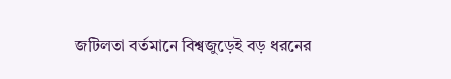জটিলতা বর্তমানে বিশ্বজুড়েই বড় ধরনের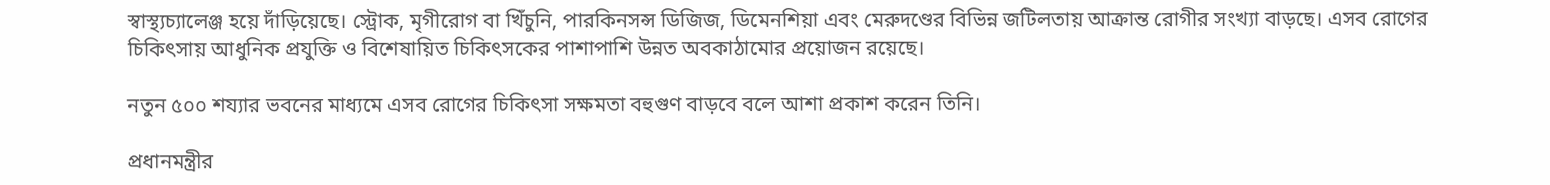স্বাস্থ্যচ্যালেঞ্জ হয়ে দাঁড়িয়েছে। স্ট্রোক, মৃগীরোগ বা খিঁচুনি, পারকিনসন্স ডিজিজ, ডিমেনশিয়া এবং মেরুদণ্ডের বিভিন্ন জটিলতায় আক্রান্ত রোগীর সংখ্যা বাড়ছে। এসব রোগের চিকিৎসায় আধুনিক প্রযুক্তি ও বিশেষায়িত চিকিৎসকের পাশাপাশি উন্নত অবকাঠামোর প্রয়োজন রয়েছে।

নতুন ৫০০ শয্যার ভবনের মাধ্যমে এসব রোগের চিকিৎসা সক্ষমতা বহুগুণ বাড়বে বলে আশা প্রকাশ করেন তিনি।

প্রধানমন্ত্রীর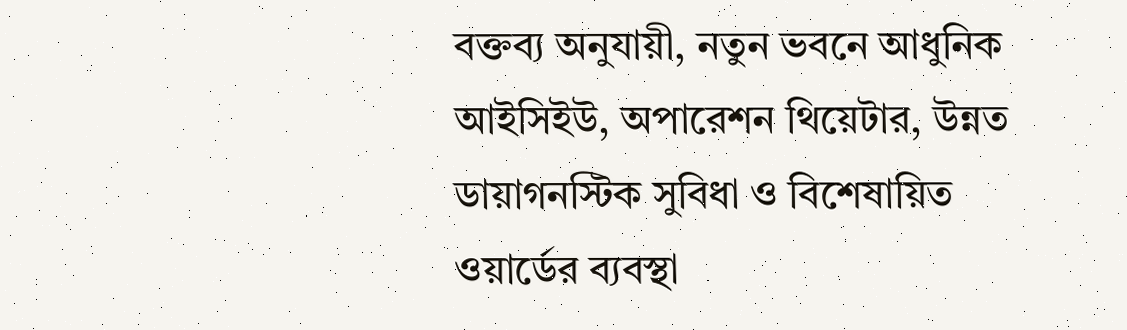বক্তব্য অনুযায়ী, নতুন ভবনে আধুনিক আইসিইউ, অপারেশন থিয়েটার, উন্নত ডায়াগনস্টিক সুবিধা ও বিশেষায়িত ওয়ার্ডের ব্যবস্থা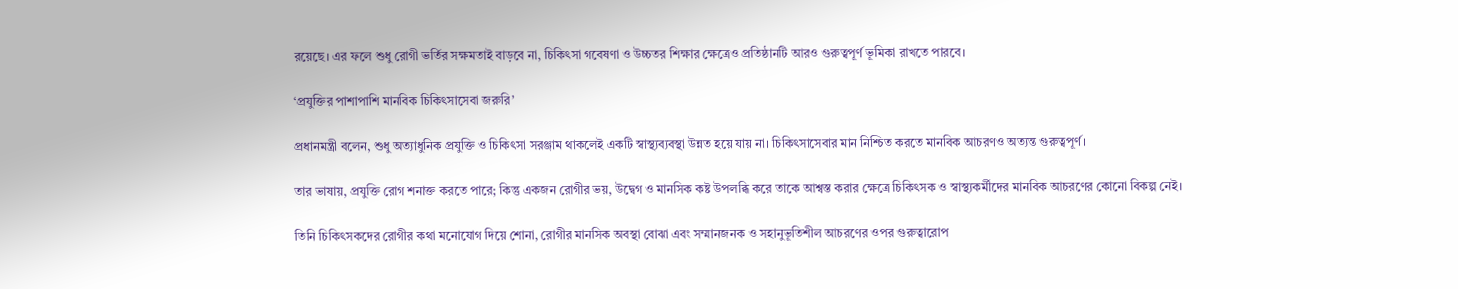রয়েছে। এর ফলে শুধু রোগী ভর্তির সক্ষমতাই বাড়বে না, চিকিৎসা গবেষণা ও উচ্চতর শিক্ষার ক্ষেত্রেও প্রতিষ্ঠানটি আরও গুরুত্বপূর্ণ ভূমিকা রাখতে পারবে।

‘প্রযুক্তির পাশাপাশি মানবিক চিকিৎসাসেবা জরুরি’

প্রধানমন্ত্রী বলেন, শুধু অত্যাধুনিক প্রযুক্তি ও চিকিৎসা সরঞ্জাম থাকলেই একটি স্বাস্থ্যব্যবস্থা উন্নত হয়ে যায় না। চিকিৎসাসেবার মান নিশ্চিত করতে মানবিক আচরণও অত্যন্ত গুরুত্বপূর্ণ।

তার ভাষায়, প্রযুক্তি রোগ শনাক্ত করতে পারে; কিন্তু একজন রোগীর ভয়, উদ্বেগ ও মানসিক কষ্ট উপলব্ধি করে তাকে আশ্বস্ত করার ক্ষেত্রে চিকিৎসক ও স্বাস্থ্যকর্মীদের মানবিক আচরণের কোনো বিকল্প নেই।

তিনি চিকিৎসকদের রোগীর কথা মনোযোগ দিয়ে শোনা, রোগীর মানসিক অবস্থা বোঝা এবং সম্মানজনক ও সহানুভূতিশীল আচরণের ওপর গুরুত্বারোপ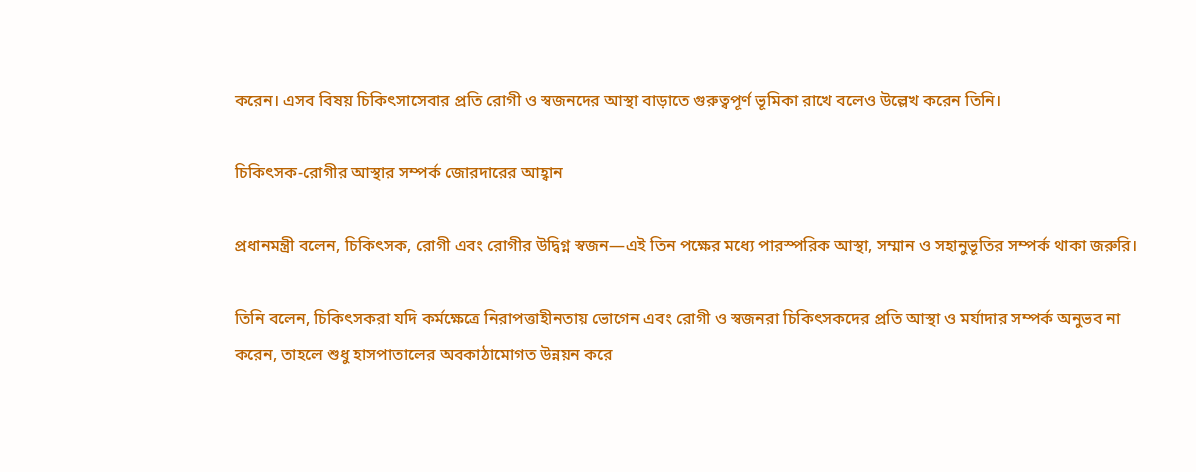করেন। এসব বিষয় চিকিৎসাসেবার প্রতি রোগী ও স্বজনদের আস্থা বাড়াতে গুরুত্বপূর্ণ ভূমিকা রাখে বলেও উল্লেখ করেন তিনি।

চিকিৎসক-রোগীর আস্থার সম্পর্ক জোরদারের আহ্বান

প্রধানমন্ত্রী বলেন, চিকিৎসক, রোগী এবং রোগীর উদ্বিগ্ন স্বজন—এই তিন পক্ষের মধ্যে পারস্পরিক আস্থা, সম্মান ও সহানুভূতির সম্পর্ক থাকা জরুরি।

তিনি বলেন, চিকিৎসকরা যদি কর্মক্ষেত্রে নিরাপত্তাহীনতায় ভোগেন এবং রোগী ও স্বজনরা চিকিৎসকদের প্রতি আস্থা ও মর্যাদার সম্পর্ক অনুভব না করেন, তাহলে শুধু হাসপাতালের অবকাঠামোগত উন্নয়ন করে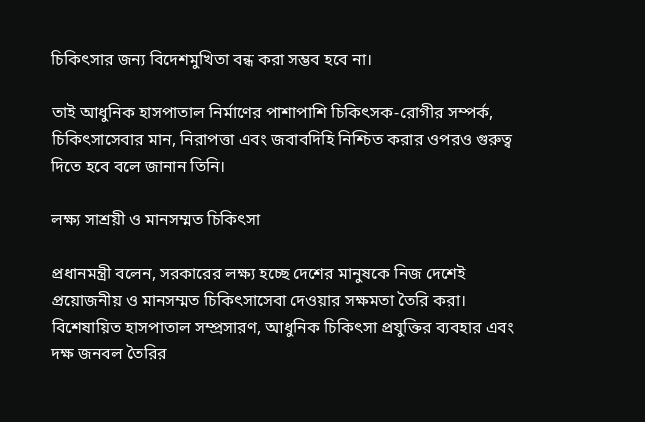চিকিৎসার জন্য বিদেশমুখিতা বন্ধ করা সম্ভব হবে না।

তাই আধুনিক হাসপাতাল নির্মাণের পাশাপাশি চিকিৎসক-রোগীর সম্পর্ক, চিকিৎসাসেবার মান, নিরাপত্তা এবং জবাবদিহি নিশ্চিত করার ওপরও গুরুত্ব দিতে হবে বলে জানান তিনি।

লক্ষ্য সাশ্রয়ী ও মানসম্মত চিকিৎসা

প্রধানমন্ত্রী বলেন, সরকারের লক্ষ্য হচ্ছে দেশের মানুষকে নিজ দেশেই প্রয়োজনীয় ও মানসম্মত চিকিৎসাসেবা দেওয়ার সক্ষমতা তৈরি করা। বিশেষায়িত হাসপাতাল সম্প্রসারণ, আধুনিক চিকিৎসা প্রযুক্তির ব্যবহার এবং দক্ষ জনবল তৈরির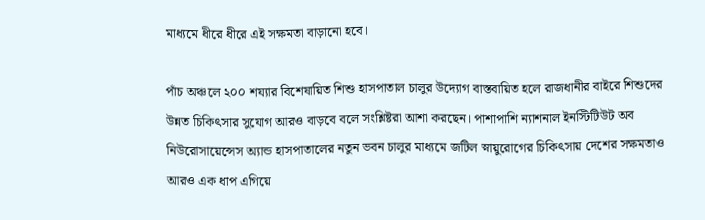মাধ্যমে ধীরে ধীরে এই সক্ষমতা বাড়ানো হবে।

পাঁচ অঞ্চলে ২০০ শয্যার বিশেষায়িত শিশু হাসপাতাল চালুর উদ্যোগ বাস্তবায়িত হলে রাজধানীর বাইরে শিশুদের উন্নত চিকিৎসার সুযোগ আরও বাড়বে বলে সংশ্লিষ্টরা আশা করছেন। পাশাপাশি ন্যাশনাল ইনস্টিটিউট অব নিউরোসায়েন্সেস অ্যান্ড হাসপাতালের নতুন ভবন চালুর মাধ্যমে জটিল স্নায়ুরোগের চিকিৎসায় দেশের সক্ষমতাও আরও এক ধাপ এগিয়ে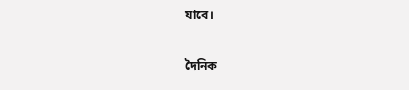যাবে।

দৈনিক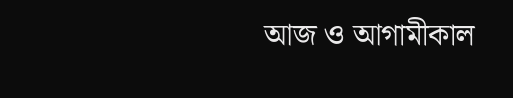আজ ও আগামীকাল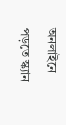অনলাইনে পড়তে স্ক্যান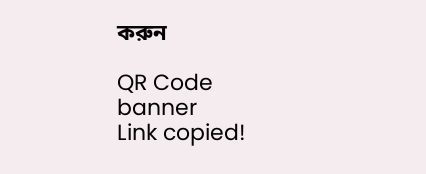করুন

QR Code
banner
Link copied!